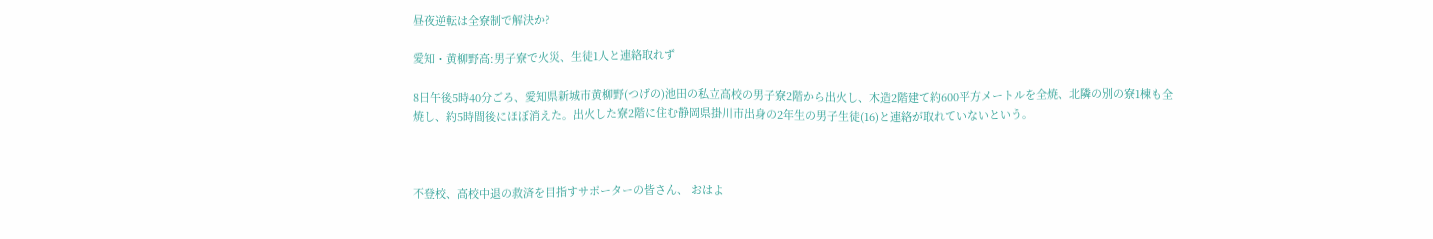昼夜逆転は全寮制で解決か?

愛知・黄柳野高:男子寮で火災、生徒1人と連絡取れず

8日午後5時40分ごろ、愛知県新城市黄柳野(つげの)池田の私立高校の男子寮2階から出火し、木造2階建て約600平方メートルを全焼、北隣の別の寮1棟も全焼し、約5時間後にほぼ消えた。出火した寮2階に住む静岡県掛川市出身の2年生の男子生徒(16)と連絡が取れていないという。



不登校、高校中退の救済を目指すサポーターの皆さん、 おはよ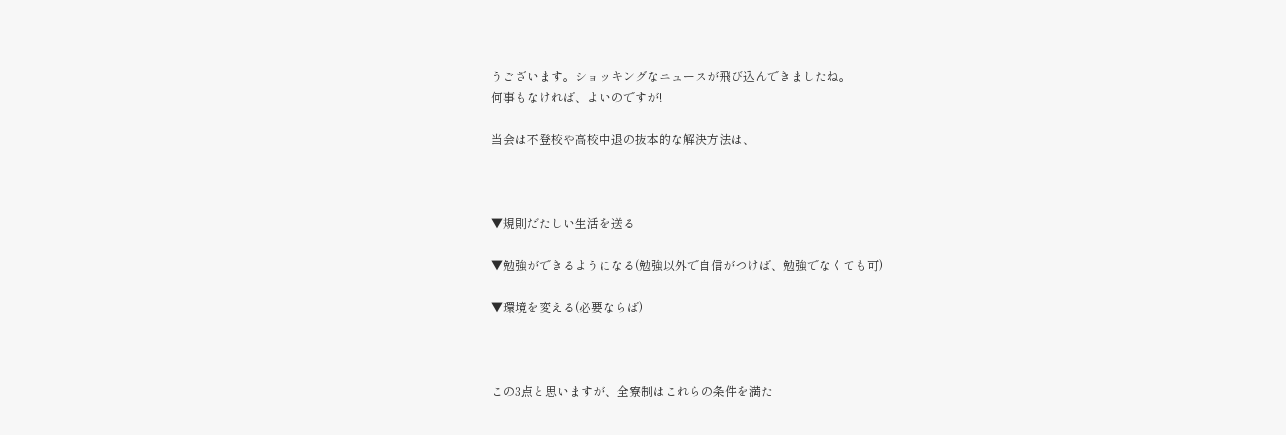うございます。ショッキングなニュースが飛び込んできましたね。
何事もなければ、よいのですが!

当会は不登校や高校中退の抜本的な解決方法は、



▼規則だたしい生活を送る

▼勉強ができるようになる(勉強以外で自信がつけば、勉強でなくても可)

▼環境を変える(必要ならば)



この3点と思いますが、全寮制はこれらの条件を満た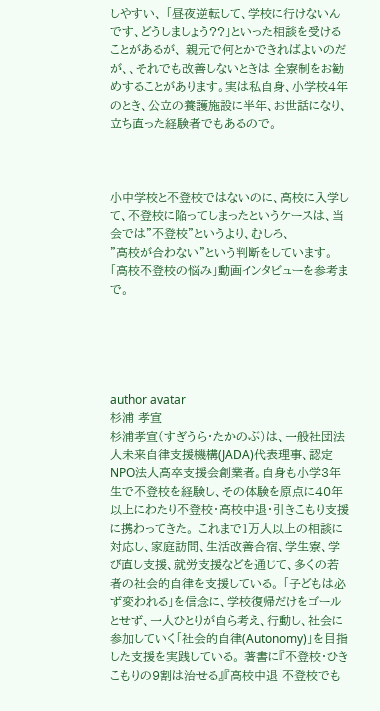しやすい、 「昼夜逆転して、学校に行けないんです、どうしましょう??」といった相談を受けることがあるが、 親元で何とかできればよいのだが、、それでも改善しないときは 全寮制をお勧めすることがあります。実は私自身、小学校4年のとき、公立の養護施設に半年、お世話になり、 立ち直った経験者でもあるので。



小中学校と不登校ではないのに、高校に入学して、不登校に陥ってしまったというケースは、当会では”不登校”というより、むしろ、
”高校が合わない”という判断をしています。 「高校不登校の悩み」動画インタビューを参考まで。





author avatar
杉浦 孝宣
杉浦孝宣(すぎうら・たかのぶ)は、一般社団法人未来自律支援機構(JADA)代表理事、認定NPO法人高卒支援会創業者。自身も小学3年生で不登校を経験し、その体験を原点に40年以上にわたり不登校・高校中退・引きこもり支援に携わってきた。 これまで1万人以上の相談に対応し、家庭訪問、生活改善合宿、学生寮、学び直し支援、就労支援などを通じて、多くの若者の社会的自律を支援している。 「子どもは必ず変われる」を信念に、学校復帰だけをゴールとせず、一人ひとりが自ら考え、行動し、社会に参加していく「社会的自律(Autonomy)」を目指した支援を実践している。 著書に『不登校・ひきこもりの9割は治せる』『高校中退 不登校でも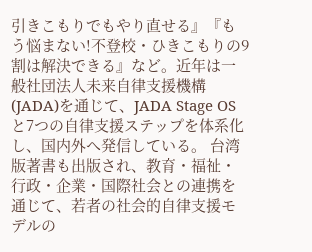引きこもりでもやり直せる』『もう悩まない!不登校・ひきこもりの9割は解決できる』など。近年は一般社団法人未来自律支援機構(JADA)を通じて、JADA Stage OSと7つの自律支援ステップを体系化し、国内外へ発信している。 台湾版著書も出版され、教育・福祉・行政・企業・国際社会との連携を通じて、若者の社会的自律支援モデルの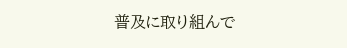普及に取り組んで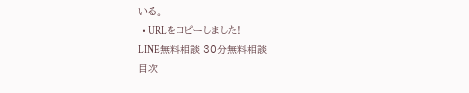いる。
  • URLをコピーしました!
LINE無料相談 30分無料相談
目次